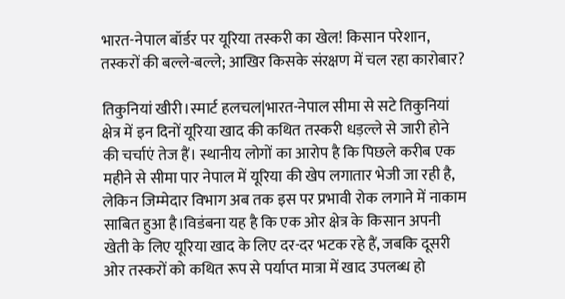भारत-नेपाल बॉर्डर पर यूरिया तस्करी का खेल! किसान परेशान, तस्करों की बल्ले-बल्ले; आखिर किसके संरक्षण में चल रहा कारोबार?

तिकुनियां खीरी।स्मार्ट हलचल|भारत-नेपाल सीमा से सटे तिकुनियां क्षेत्र में इन दिनों यूरिया खाद की कथित तस्करी धड़ल्ले से जारी होने की चर्चाएं तेज हैं। स्थानीय लोगों का आरोप है कि पिछले करीब एक महीने से सीमा पार नेपाल में यूरिया की खेप लगातार भेजी जा रही है, लेकिन जिम्मेदार विभाग अब तक इस पर प्रभावी रोक लगाने में नाकाम साबित हुआ है।विडंबना यह है कि एक ओर क्षेत्र के किसान अपनी खेती के लिए यूरिया खाद के लिए दर-दर भटक रहे हैं, जबकि दूसरी ओर तस्करों को कथित रूप से पर्याप्त मात्रा में खाद उपलब्ध हो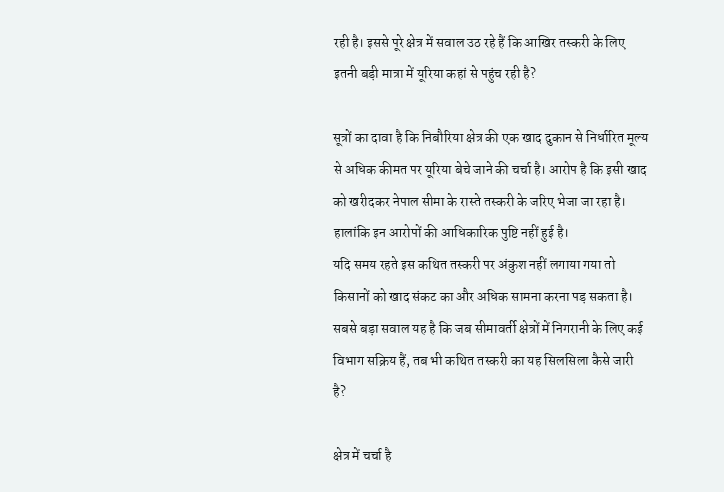रही है। इससे पूरे क्षेत्र में सवाल उठ रहे हैं कि आखिर तस्करी के लिए इतनी बड़ी मात्रा में यूरिया कहां से पहुंच रही है?

सूत्रों का दावा है कि निबौरिया क्षेत्र की एक खाद दुकान से निर्धारित मूल्य से अधिक कीमत पर यूरिया बेचे जाने की चर्चा है। आरोप है कि इसी खाद को खरीदकर नेपाल सीमा के रास्ते तस्करी के जरिए भेजा जा रहा है। हालांकि इन आरोपों की आधिकारिक पुष्टि नहीं हुई है।
यदि समय रहते इस कथित तस्करी पर अंकुश नहीं लगाया गया तो किसानों को खाद संकट का और अधिक सामना करना पड़ सकता है। सबसे बड़ा सवाल यह है कि जब सीमावर्ती क्षेत्रों में निगरानी के लिए कई विभाग सक्रिय हैं, तब भी कथित तस्करी का यह सिलसिला कैसे जारी है?

क्षेत्र में चर्चा है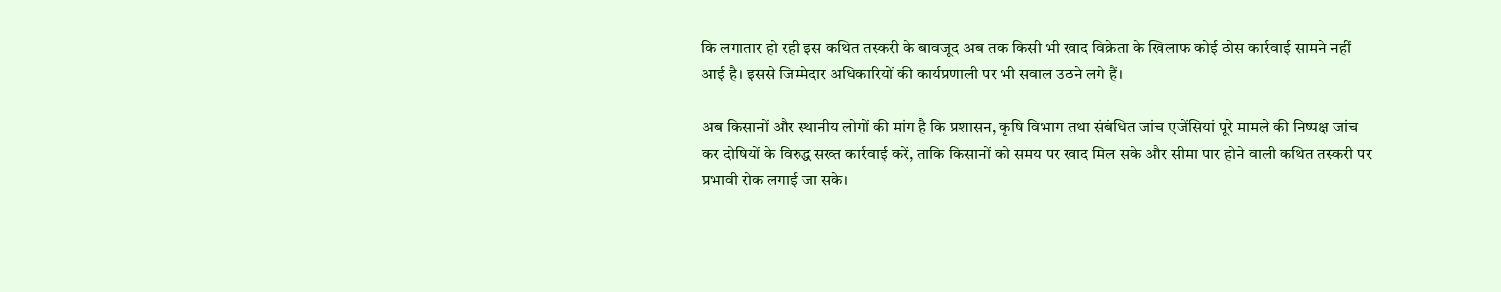कि लगातार हो रही इस कथित तस्करी के बावजूद अब तक किसी भी खाद विक्रेता के खिलाफ कोई ठोस कार्रवाई सामने नहीं आई है। इससे जिम्मेदार अधिकारियों की कार्यप्रणाली पर भी सवाल उठने लगे हैं।

अब किसानों और स्थानीय लोगों की मांग है कि प्रशासन, कृषि विभाग तथा संबंधित जांच एजेंसियां पूरे मामले की निष्पक्ष जांच कर दोषियों के विरुद्ध सख्त कार्रवाई करें, ताकि किसानों को समय पर खाद मिल सके और सीमा पार होने वाली कथित तस्करी पर प्रभावी रोक लगाई जा सके।